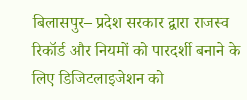बिलासपुर– प्रदेश सरकार द्वारा राजस्व रिकॉर्ड और नियमों को पारदर्शी बनाने के लिए डिजिटलाइजेशन को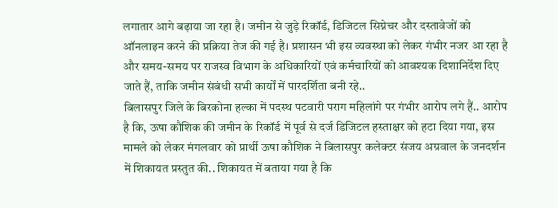लगातार आगे बढ़ाया जा रहा है। जमीन से जुड़े रिकॉर्ड, डिजिटल सिग्नेचर और दस्तावेजों को ऑनलाइन करने की प्रक्रिया तेज की गई है। प्रशासन भी इस व्यवस्था को लेकर गंभीर नजर आ रहा है और समय-समय पर राजस्व विभाग के अधिकारियों एवं कर्मचारियों को आवश्यक दिशानिर्देश दिए जाते हैं, ताकि जमीन संबंधी सभी कार्यों में पारदर्शिता बनी रहे..
बिलासपुर जिले के बिरकोना हल्का में पदस्थ पटवारी पराग महिलांगे पर गंभीर आरोप लगे हैं.. आरोप है कि, ऊषा कौशिक की जमीन के रिकॉर्ड में पूर्व से दर्ज डिजिटल हस्ताक्षर को हटा दिया गया, इस मामले को लेकर मंगलवार को प्रार्थी ऊषा कौशिक ने बिलासपुर कलेक्टर संजय अग्रवाल के जनदर्शन में शिकायत प्रस्तुत की.. शिकायत में बताया गया है कि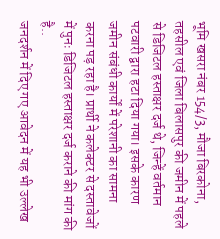भूमि खसरा नंबर 154/3, मौजा बिरकोना, तहसील एवं जिला बिलासपुर की जमीन में पहले से डिजिटल हस्ताक्षर दर्ज थे, जिन्हें वर्तमान पटवारी द्वारा हटा दिया गया। इसके कारण जमीन संबंधी कार्यों में परेशानी का सामना करना पड़ रहा है। प्रार्थी ने कलेक्टर से दस्तावेजों में पुनः डिजिटल हस्ताक्षर दर्ज कराने की मांग की है..
जनदर्शन में दिए गए आवेदन में यह भी उल्लेख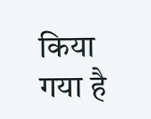किया गया है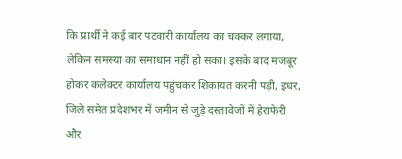कि प्रार्थी ने कई बार पटवारी कार्यालय का चक्कर लगाया, लेकिन समस्या का समाधान नहीं हो सका। इसके बाद मजबूर होकर कलेक्टर कार्यालय पहुंचकर शिकायत करनी पड़ी, इधर, जिले समेत प्रदेशभर में जमीन से जुड़े दस्तावेजों में हेराफेरी और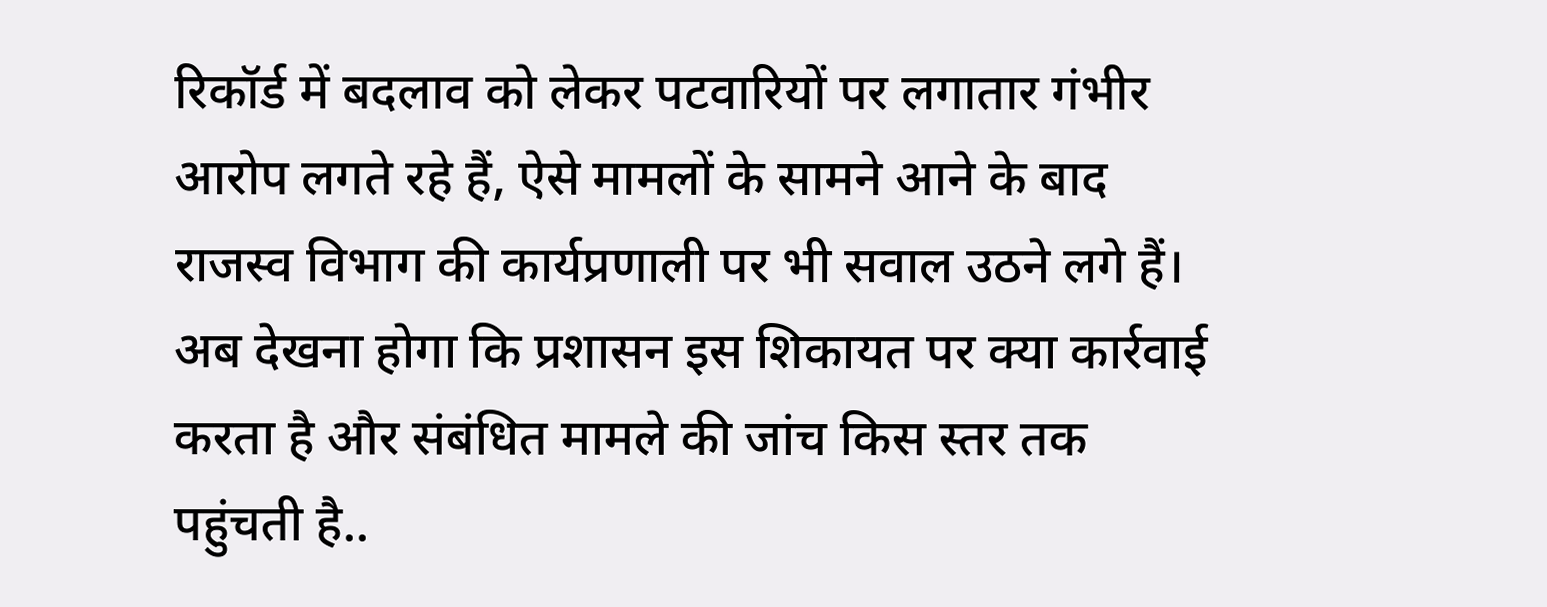रिकॉर्ड में बदलाव को लेकर पटवारियों पर लगातार गंभीर आरोप लगते रहे हैं, ऐसे मामलों के सामने आने के बाद राजस्व विभाग की कार्यप्रणाली पर भी सवाल उठने लगे हैं। अब देखना होगा कि प्रशासन इस शिकायत पर क्या कार्रवाई करता है और संबंधित मामले की जांच किस स्तर तक पहुंचती है..